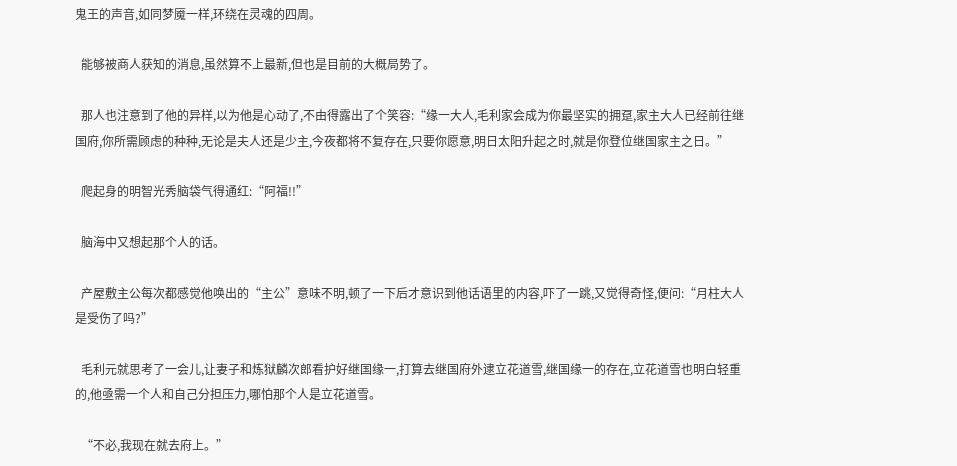鬼王的声音,如同梦魇一样,环绕在灵魂的四周。

  能够被商人获知的消息,虽然算不上最新,但也是目前的大概局势了。

  那人也注意到了他的异样,以为他是心动了,不由得露出了个笑容:“缘一大人,毛利家会成为你最坚实的拥趸,家主大人已经前往继国府,你所需顾虑的种种,无论是夫人还是少主,今夜都将不复存在,只要你愿意,明日太阳升起之时,就是你登位继国家主之日。”

  爬起身的明智光秀脑袋气得通红:“阿福!!”

  脑海中又想起那个人的话。

  产屋敷主公每次都感觉他唤出的“主公”意味不明,顿了一下后才意识到他话语里的内容,吓了一跳,又觉得奇怪,便问:“月柱大人是受伤了吗?”

  毛利元就思考了一会儿,让妻子和炼狱麟次郎看护好继国缘一,打算去继国府外逮立花道雪,继国缘一的存在,立花道雪也明白轻重的,他亟需一个人和自己分担压力,哪怕那个人是立花道雪。

  “不必,我现在就去府上。”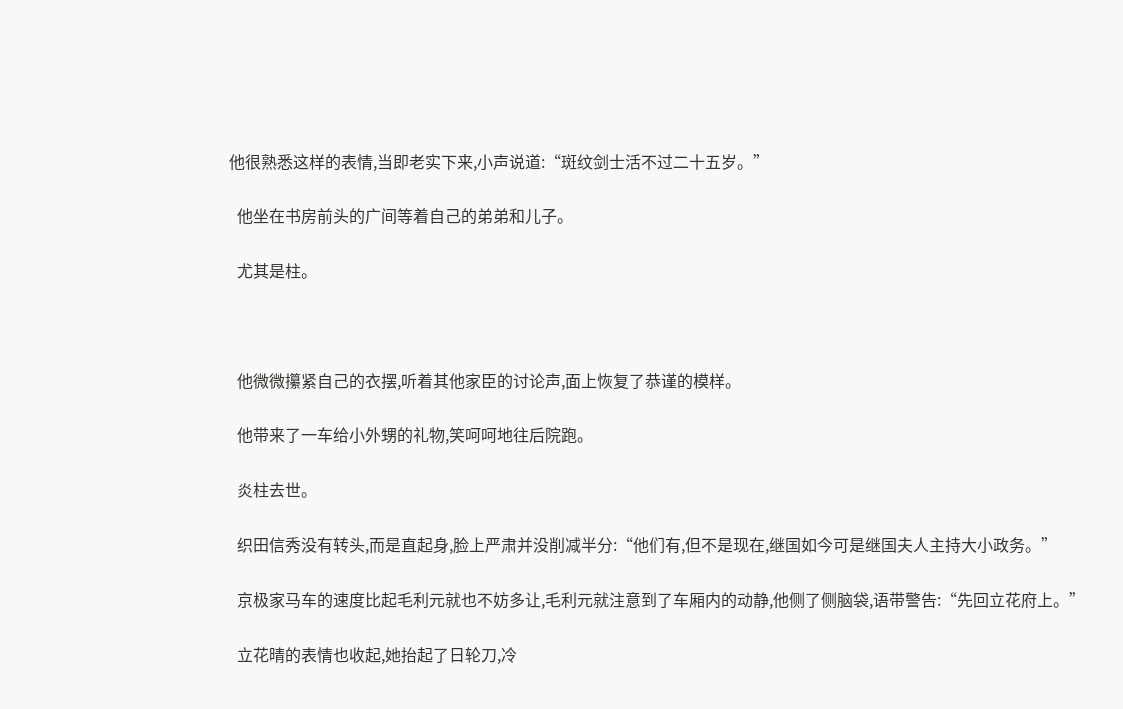他很熟悉这样的表情,当即老实下来,小声说道:“斑纹剑士活不过二十五岁。”

  他坐在书房前头的广间等着自己的弟弟和儿子。

  尤其是柱。



  他微微攥紧自己的衣摆,听着其他家臣的讨论声,面上恢复了恭谨的模样。

  他带来了一车给小外甥的礼物,笑呵呵地往后院跑。

  炎柱去世。

  织田信秀没有转头,而是直起身,脸上严肃并没削减半分:“他们有,但不是现在,继国如今可是继国夫人主持大小政务。”

  京极家马车的速度比起毛利元就也不妨多让,毛利元就注意到了车厢内的动静,他侧了侧脑袋,语带警告:“先回立花府上。”

  立花晴的表情也收起,她抬起了日轮刀,冷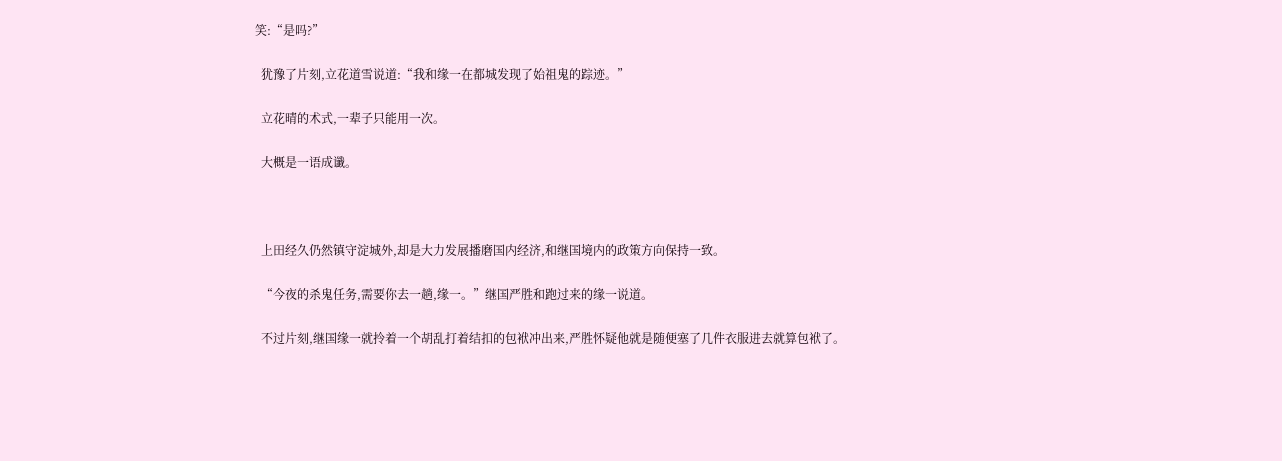笑:“是吗?”

  犹豫了片刻,立花道雪说道:“我和缘一在都城发现了始祖鬼的踪迹。”

  立花晴的术式,一辈子只能用一次。

  大概是一语成谶。



  上田经久仍然镇守淀城外,却是大力发展播磨国内经济,和继国境内的政策方向保持一致。

  “今夜的杀鬼任务,需要你去一趟,缘一。”继国严胜和跑过来的缘一说道。

  不过片刻,继国缘一就拎着一个胡乱打着结扣的包袱冲出来,严胜怀疑他就是随便塞了几件衣服进去就算包袱了。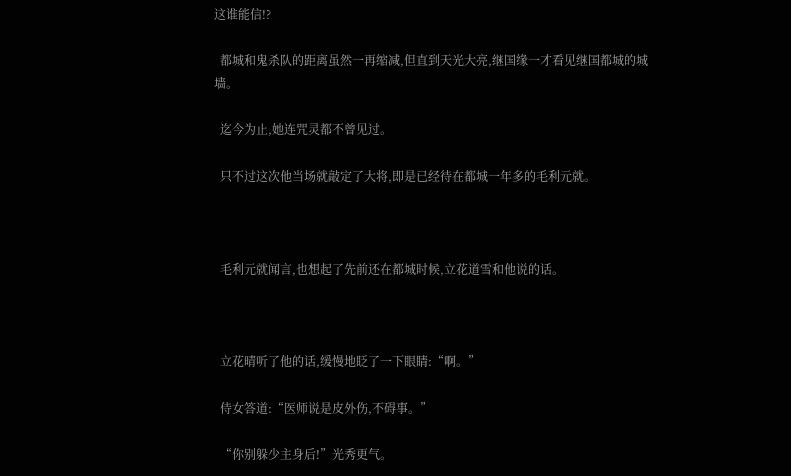这谁能信!?

  都城和鬼杀队的距离虽然一再缩减,但直到天光大亮,继国缘一才看见继国都城的城墙。

  迄今为止,她连咒灵都不曾见过。

  只不过这次他当场就敲定了大将,即是已经待在都城一年多的毛利元就。



  毛利元就闻言,也想起了先前还在都城时候,立花道雪和他说的话。



  立花晴听了他的话,缓慢地眨了一下眼睛:“啊。”

  侍女答道:“医师说是皮外伤,不碍事。”

  “你别躲少主身后!”光秀更气。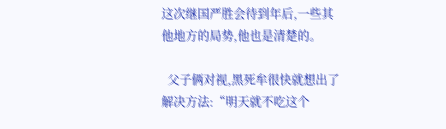这次继国严胜会待到年后,一些其他地方的局势,他也是清楚的。

  父子俩对视,黑死牟很快就想出了解决方法:“明天就不吃这个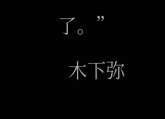了。”

  木下弥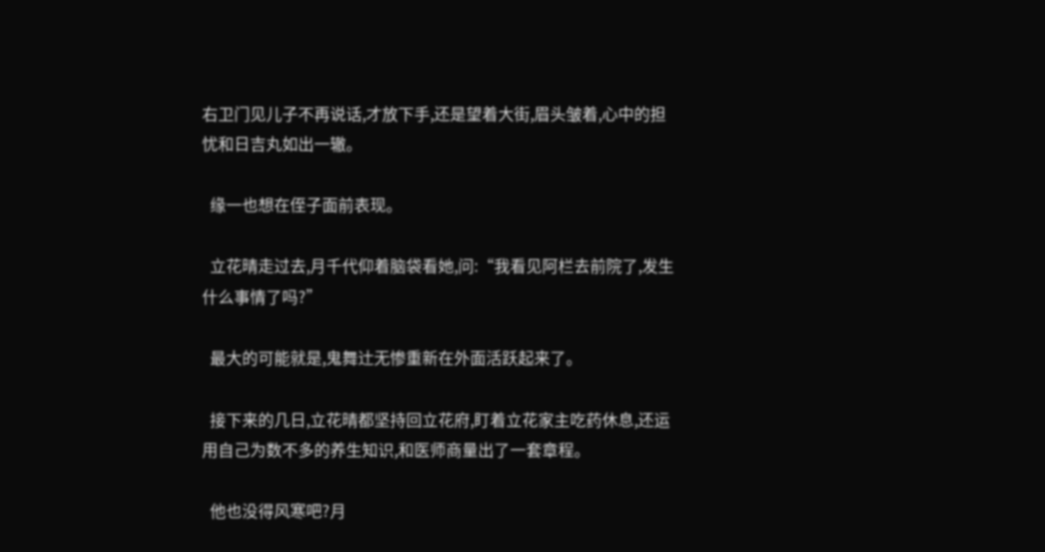右卫门见儿子不再说话,才放下手,还是望着大街,眉头皱着,心中的担忧和日吉丸如出一辙。

  缘一也想在侄子面前表现。

  立花晴走过去,月千代仰着脑袋看她,问:“我看见阿栏去前院了,发生什么事情了吗?”

  最大的可能就是,鬼舞辻无惨重新在外面活跃起来了。

  接下来的几日,立花晴都坚持回立花府,盯着立花家主吃药休息,还运用自己为数不多的养生知识,和医师商量出了一套章程。

  他也没得风寒吧?月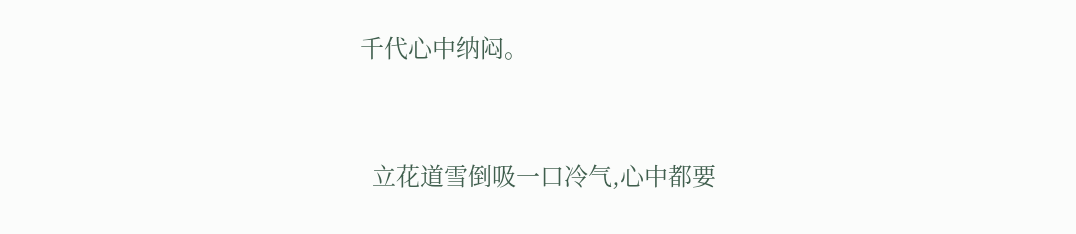千代心中纳闷。



  立花道雪倒吸一口冷气,心中都要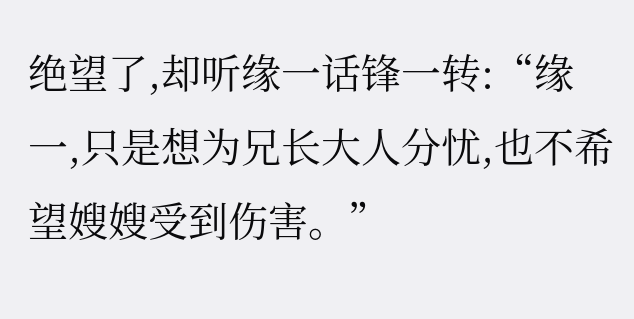绝望了,却听缘一话锋一转:“缘一,只是想为兄长大人分忧,也不希望嫂嫂受到伤害。”